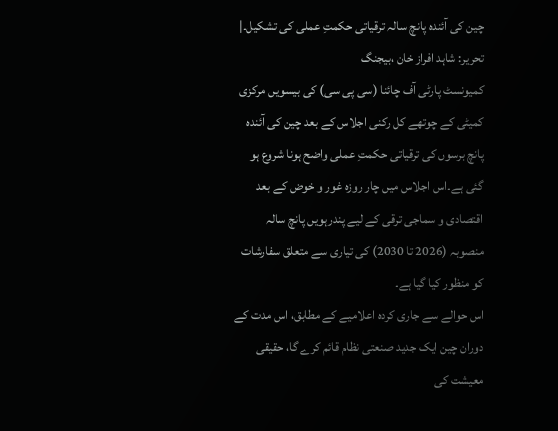چین کی آئندہ پانچ سالہ ترقیاتی حکمتِ عملی کی تشکیل۔| تحریر: شاہد افراز خان ،بیجنگ
کمیونسٹ پارٹی آف چائنا (سی پی سی) کی بیسویں مرکزی کمیٹی کے چوتھے کل رکنی اجلاس کے بعد چین کی آئندہ پانچ برسوں کی ترقیاتی حکمتِ عملی واضح ہونا شروع ہو گئی ہے۔اس اجلاس میں چار روزہ غور و خوض کے بعد اقتصادی و سماجی ترقی کے لیے پندرہویں پانچ سالہ منصوبہ (2026 تا 2030) کی تیاری سے متعلق سفارشات کو منظور کیا گیا ہے۔
اس حوالے سے جاری کردہ اعلامیے کے مطابق، اس مدت کے دوران چین ایک جدید صنعتی نظام قائم کرے گا، حقیقی معیشت کی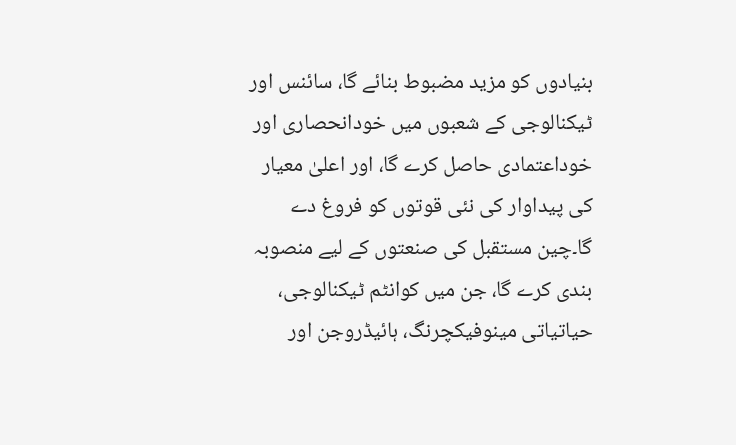بنیادوں کو مزید مضبوط بنائے گا، سائنس اور ٹیکنالوجی کے شعبوں میں خودانحصاری اور خوداعتمادی حاصل کرے گا، اور اعلیٰ معیار کی پیداوار کی نئی قوتوں کو فروغ دے گا۔چین مستقبل کی صنعتوں کے لیے منصوبہ بندی کرے گا، جن میں کوانٹم ٹیکنالوجی، حیاتیاتی مینوفیکچرنگ، ہائیڈروجن اور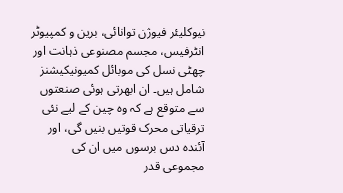نیوکلیئر فیوژن توانائی، برین و کمپیوٹر انٹرفیس، مجسم مصنوعی ذہانت اور چھٹی نسل کی موبائل کمیونیکیشنز شامل ہیں۔ ان ابھرتی ہوئی صنعتوں سے متوقع ہے کہ وہ چین کے لیے نئی ترقیاتی محرک قوتیں بنیں گی، اور آئندہ دس برسوں میں ان کی مجموعی قدر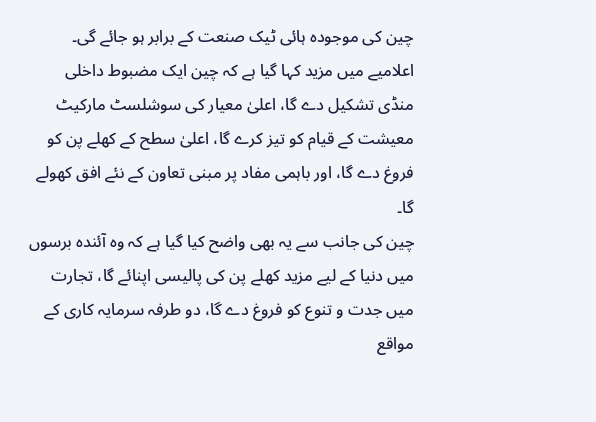چین کی موجودہ ہائی ٹیک صنعت کے برابر ہو جائے گی۔
اعلامیے میں مزید کہا گیا ہے کہ چین ایک مضبوط داخلی منڈی تشکیل دے گا، اعلیٰ معیار کی سوشلسٹ مارکیٹ معیشت کے قیام کو تیز کرے گا، اعلیٰ سطح کے کھلے پن کو فروغ دے گا، اور باہمی مفاد پر مبنی تعاون کے نئے افق کھولے گا۔
چین کی جانب سے یہ بھی واضح کیا گیا ہے کہ وہ آئندہ برسوں میں دنیا کے لیے مزید کھلے پن کی پالیسی اپنائے گا، تجارت میں جدت و تنوع کو فروغ دے گا، دو طرفہ سرمایہ کاری کے مواقع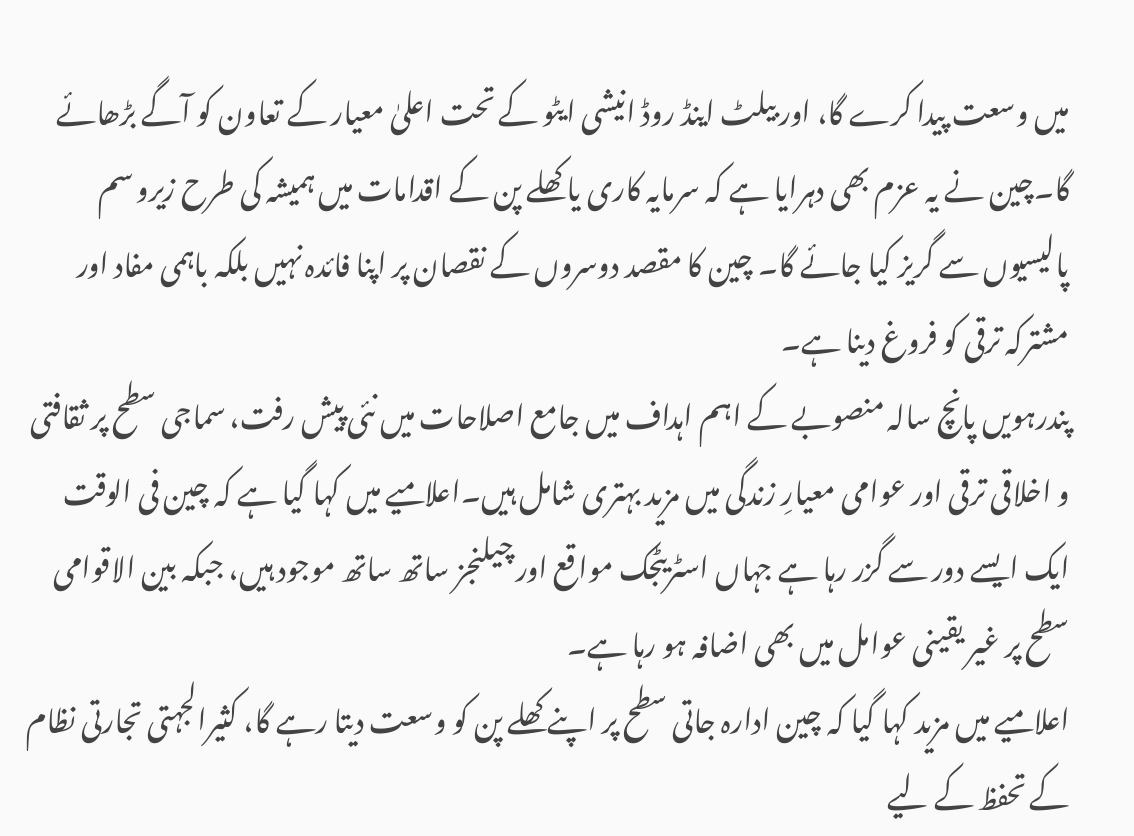میں وسعت پیدا کرے گا، اور بیلٹ اینڈ روڈ انیشی ایٹو کے تحت اعلیٰ معیار کے تعاون کو آگے بڑھائے گا۔چین نے یہ عزم بھی دہرایا ہے کہ سرمایہ کاری یا کھلے پن کے اقدامات میں ہمیشہ کی طرح زیرو سم پالیسیوں سے گریز کیا جائے گا۔ چین کا مقصد دوسروں کے نقصان پر اپنا فائدہ نہیں بلکہ باہمی مفاد اور مشترکہ ترقی کو فروغ دینا ہے۔
پندرہویں پانچ سالہ منصوبے کے اہم اہداف میں جامع اصلاحات میں نئی پیش رفت، سماجی سطح پر ثقافتی و اخلاقی ترقی اور عوامی معیارِ زندگی میں مزید بہتری شامل ہیں۔اعلامیے میں کہا گیا ہے کہ چین فی الوقت ایک ایسے دور سے گزر رہا ہے جہاں اسٹریٹجک مواقع اور چیلنجز ساتھ ساتھ موجود ہیں، جبکہ بین الاقوامی سطح پر غیر یقینی عوامل میں بھی اضافہ ہو رہا ہے۔
اعلامیے میں مزید کہا گیا کہ چین ادارہ جاتی سطح پر اپنے کھلے پن کو وسعت دیتا رہے گا، کثیرالجہتی تجارتی نظام کے تحفظ کے لیے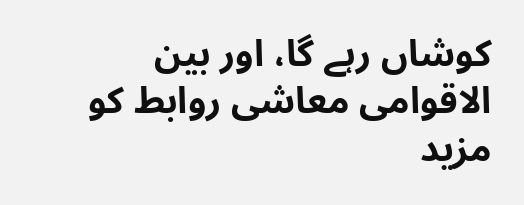کوشاں رہے گا، اور بین الاقوامی معاشی روابط کو مزید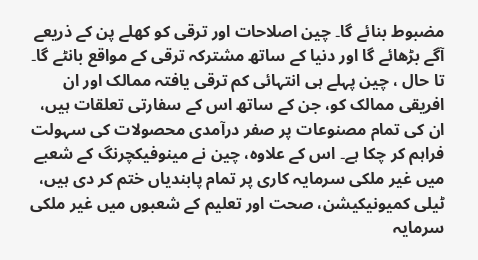مضبوط بنائے گا۔ چین اصلاحات اور ترقی کو کھلے پن کے ذریعے آگے بڑھائے گا اور دنیا کے ساتھ مشترکہ ترقی کے مواقع بانٹے گا۔
تا حال ، چین پہلے ہی انتہائی کم ترقی یافتہ ممالک اور ان افریقی ممالک کو، جن کے ساتھ اس کے سفارتی تعلقات ہیں، ان کی تمام مصنوعات پر صفر درآمدی محصولات کی سہولت فراہم کر چکا ہے۔ اس کے علاوہ، چین نے مینوفیکچرنگ کے شعبے میں غیر ملکی سرمایہ کاری پر تمام پابندیاں ختم کر دی ہیں، ٹیلی کمیونیکیشن، صحت اور تعلیم کے شعبوں میں غیر ملکی سرمایہ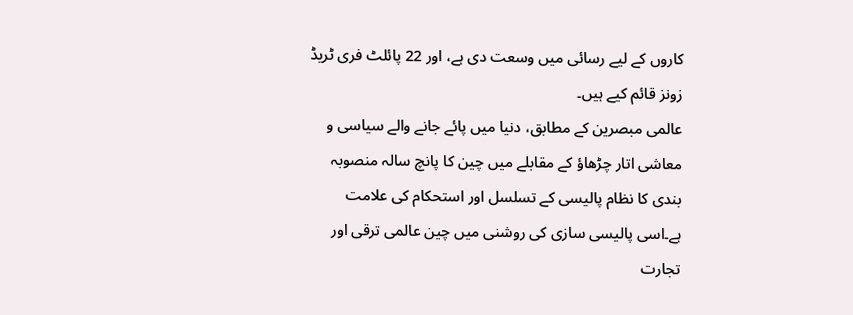کاروں کے لیے رسائی میں وسعت دی ہے، اور 22 پائلٹ فری ٹریڈ زونز قائم کیے ہیں۔
عالمی مبصرین کے مطابق، دنیا میں پائے جانے والے سیاسی و معاشی اتار چڑھاؤ کے مقابلے میں چین کا پانچ سالہ منصوبہ بندی کا نظام پالیسی کے تسلسل اور استحکام کی علامت ہے۔اسی پالیسی سازی کی روشنی میں چین عالمی ترقی اور تجارت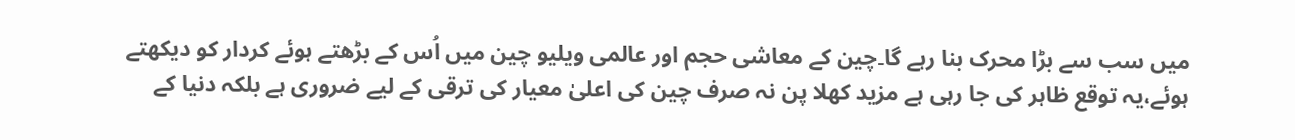میں سب سے بڑا محرک بنا رہے گا۔چین کے معاشی حجم اور عالمی ویلیو چین میں اُس کے بڑھتے ہوئے کردار کو دیکھتے ہوئے،یہ توقع ظاہر کی جا رہی ہے مزید کھلا پن نہ صرف چین کی اعلیٰ معیار کی ترقی کے لیے ضروری ہے بلکہ دنیا کے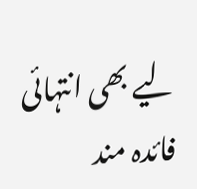لیے بھی انتہائی فائدہ مند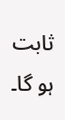ثابت ہو گا۔